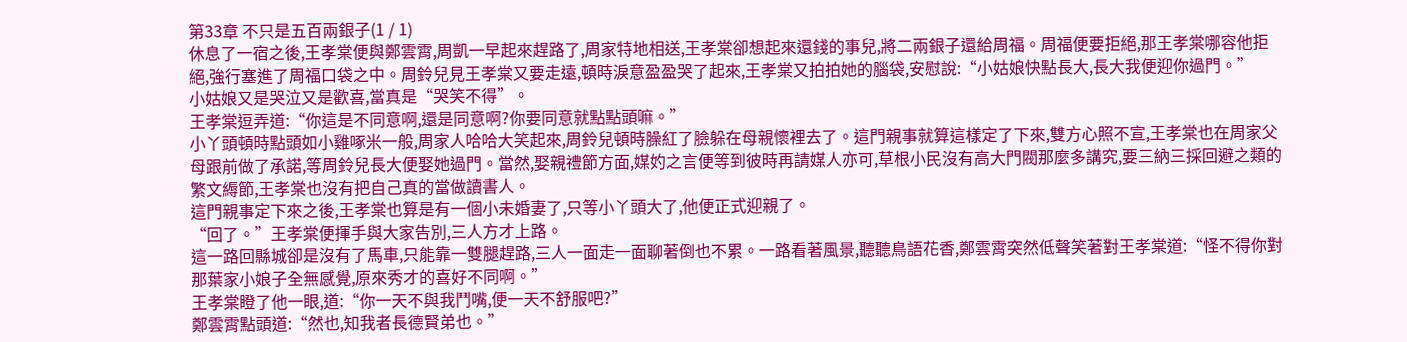第33章 不只是五百兩銀子(1 / 1)
休息了一宿之後,王孝棠便與鄭雲霄,周凱一早起來趕路了,周家特地相送,王孝棠卻想起來還錢的事兒,將二兩銀子還給周福。周福便要拒絕,那王孝棠哪容他拒絕,強行塞進了周福口袋之中。周鈴兒見王孝棠又要走遠,頓時淚意盈盈哭了起來,王孝棠又拍拍她的腦袋,安慰說:“小姑娘快點長大,長大我便迎你過門。”
小姑娘又是哭泣又是歡喜,當真是“哭笑不得”。
王孝棠逗弄道:“你這是不同意啊,還是同意啊?你要同意就點點頭嘛。”
小丫頭頓時點頭如小雞啄米一般,周家人哈哈大笑起來,周鈴兒頓時臊紅了臉躲在母親懷裡去了。這門親事就算這樣定了下來,雙方心照不宣,王孝棠也在周家父母跟前做了承諾,等周鈴兒長大便娶她過門。當然,娶親禮節方面,媒妁之言便等到彼時再請媒人亦可,草根小民沒有高大門閥那麼多講究,要三納三採回避之類的繁文縟節,王孝棠也沒有把自己真的當做讀書人。
這門親事定下來之後,王孝棠也算是有一個小未婚妻了,只等小丫頭大了,他便正式迎親了。
“回了。”王孝棠便揮手與大家告別,三人方才上路。
這一路回縣城卻是沒有了馬車,只能靠一雙腿趕路,三人一面走一面聊著倒也不累。一路看著風景,聽聽鳥語花香,鄭雲霄突然低聲笑著對王孝棠道:“怪不得你對那葉家小娘子全無感覺,原來秀才的喜好不同啊。”
王孝棠瞪了他一眼,道:“你一天不與我鬥嘴,便一天不舒服吧?”
鄭雲霄點頭道:“然也,知我者長德賢弟也。”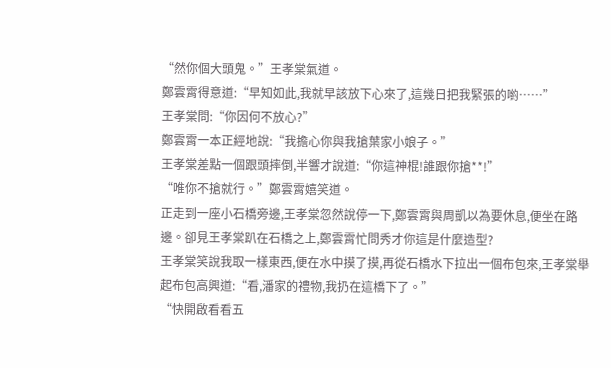“然你個大頭鬼。”王孝棠氣道。
鄭雲霄得意道:“早知如此,我就早該放下心來了,這幾日把我緊張的喲……”
王孝棠問:“你因何不放心?”
鄭雲霄一本正經地說:“我擔心你與我搶葉家小娘子。”
王孝棠差點一個跟頭摔倒,半響才說道:“你這神棍!誰跟你搶**!”
“唯你不搶就行。”鄭雲霄嬉笑道。
正走到一座小石橋旁邊,王孝棠忽然說停一下,鄭雲霄與周凱以為要休息,便坐在路邊。卻見王孝棠趴在石橋之上,鄭雲霄忙問秀才你這是什麼造型?
王孝棠笑說我取一樣東西,便在水中摸了摸,再從石橋水下拉出一個布包來,王孝棠舉起布包高興道:“看,潘家的禮物,我扔在這橋下了。”
“快開啟看看五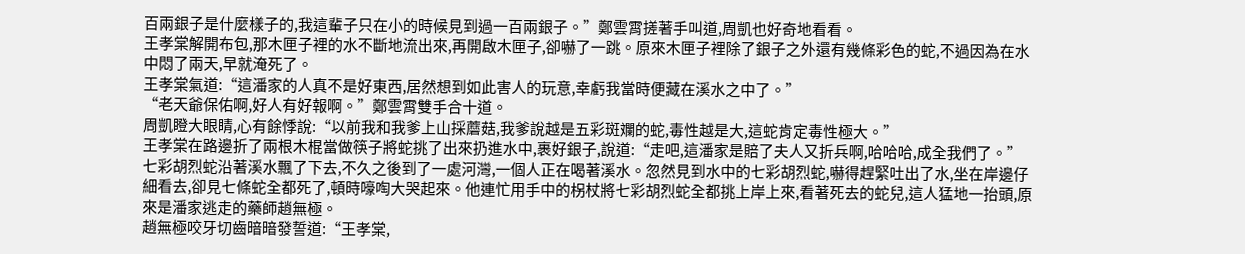百兩銀子是什麼樣子的,我這輩子只在小的時候見到過一百兩銀子。”鄭雲霄搓著手叫道,周凱也好奇地看看。
王孝棠解開布包,那木匣子裡的水不斷地流出來,再開啟木匣子,卻嚇了一跳。原來木匣子裡除了銀子之外還有幾條彩色的蛇,不過因為在水中悶了兩天,早就淹死了。
王孝棠氣道:“這潘家的人真不是好東西,居然想到如此害人的玩意,幸虧我當時便藏在溪水之中了。”
“老天爺保佑啊,好人有好報啊。”鄭雲霄雙手合十道。
周凱瞪大眼睛,心有餘悸說:“以前我和我爹上山採蘑菇,我爹說越是五彩斑斕的蛇,毒性越是大,這蛇肯定毒性極大。”
王孝棠在路邊折了兩根木棍當做筷子將蛇挑了出來扔進水中,裹好銀子,說道:“走吧,這潘家是賠了夫人又折兵啊,哈哈哈,成全我們了。”
七彩胡烈蛇沿著溪水飄了下去,不久之後到了一處河灣,一個人正在喝著溪水。忽然見到水中的七彩胡烈蛇,嚇得趕緊吐出了水,坐在岸邊仔細看去,卻見七條蛇全都死了,頓時嚎啕大哭起來。他連忙用手中的柺杖將七彩胡烈蛇全都挑上岸上來,看著死去的蛇兒,這人猛地一抬頭,原來是潘家逃走的藥師趙無極。
趙無極咬牙切齒暗暗發誓道:“王孝棠,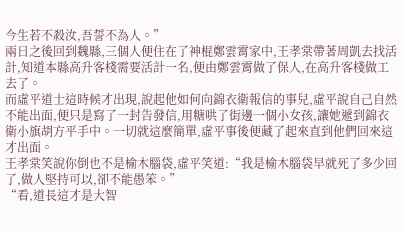今生若不殺汝,吾誓不為人。”
兩日之後回到魏縣,三個人便住在了神棍鄭雲霄家中,王孝棠帶著周凱去找活計,知道本縣高升客棧需要活計一名,便由鄭雲霄做了保人,在高升客棧做工去了。
而虛平道士這時候才出現,說起他如何向錦衣衛報信的事兒,虛平說自己自然不能出面,便只是寫了一封告發信,用糖哄了街邊一個小女孩,讓她遞到錦衣衛小旗胡方平手中。一切就這麼簡單,虛平事後便藏了起來直到他們回來這才出面。
王孝棠笑說你倒也不是榆木腦袋,虛平笑道:“我是榆木腦袋早就死了多少回了,做人堅持可以,卻不能愚笨。”
“看,道長這才是大智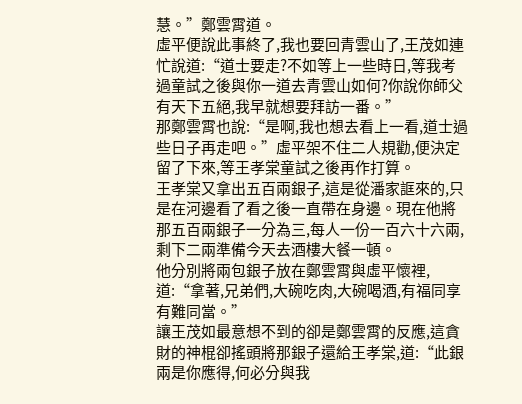慧。”鄭雲霄道。
虛平便說此事終了,我也要回青雲山了,王茂如連忙說道:“道士要走?不如等上一些時日,等我考過童試之後與你一道去青雲山如何?你說你師父有天下五絕,我早就想要拜訪一番。”
那鄭雲霄也說:“是啊,我也想去看上一看,道士過些日子再走吧。”虛平架不住二人規勸,便決定留了下來,等王孝棠童試之後再作打算。
王孝棠又拿出五百兩銀子,這是從潘家誆來的,只是在河邊看了看之後一直帶在身邊。現在他將那五百兩銀子一分為三,每人一份一百六十六兩,剩下二兩準備今天去酒樓大餐一頓。
他分別將兩包銀子放在鄭雲霄與虛平懷裡,道:“拿著,兄弟們,大碗吃肉,大碗喝酒,有福同享有難同當。”
讓王茂如最意想不到的卻是鄭雲霄的反應,這貪財的神棍卻搖頭將那銀子還給王孝棠,道:“此銀兩是你應得,何必分與我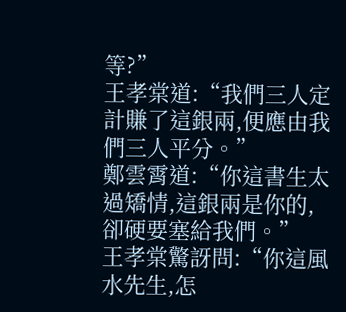等?”
王孝棠道:“我們三人定計賺了這銀兩,便應由我們三人平分。”
鄭雲霄道:“你這書生太過矯情,這銀兩是你的,卻硬要塞給我們。”
王孝棠驚訝問:“你這風水先生,怎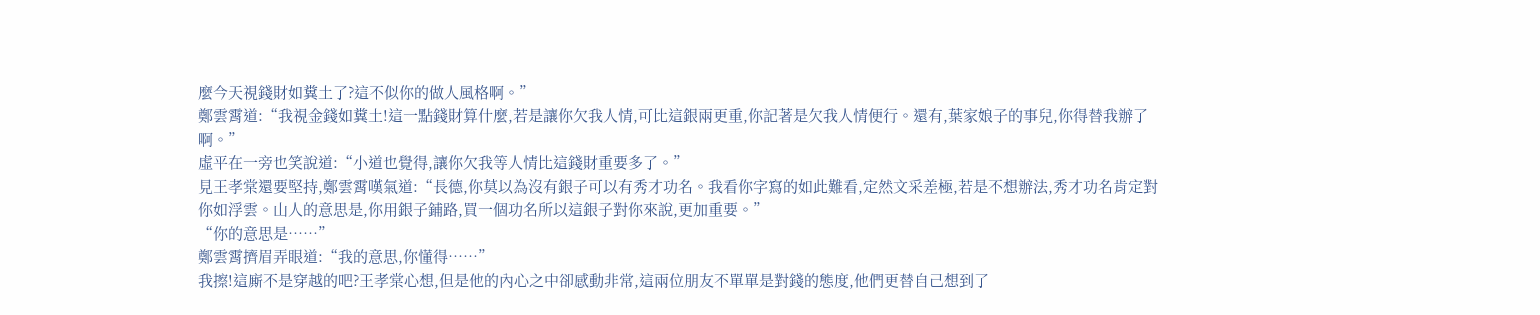麼今天視錢財如糞土了?這不似你的做人風格啊。”
鄭雲霄道:“我視金錢如糞土!這一點錢財算什麼,若是讓你欠我人情,可比這銀兩更重,你記著是欠我人情便行。還有,葉家娘子的事兒,你得替我辦了啊。”
虛平在一旁也笑說道:“小道也覺得,讓你欠我等人情比這錢財重要多了。”
見王孝棠還要堅持,鄭雲霄嘆氣道:“長德,你莫以為沒有銀子可以有秀才功名。我看你字寫的如此難看,定然文采差極,若是不想辦法,秀才功名肯定對你如浮雲。山人的意思是,你用銀子鋪路,買一個功名所以這銀子對你來說,更加重要。”
“你的意思是……”
鄭雲霄擠眉弄眼道:“我的意思,你懂得……”
我擦!這廝不是穿越的吧?王孝棠心想,但是他的內心之中卻感動非常,這兩位朋友不單單是對錢的態度,他們更替自己想到了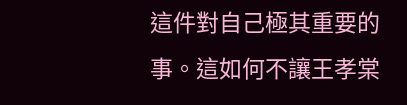這件對自己極其重要的事。這如何不讓王孝棠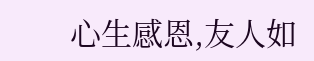心生感恩,友人如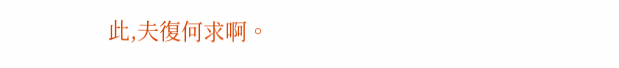此,夫復何求啊。